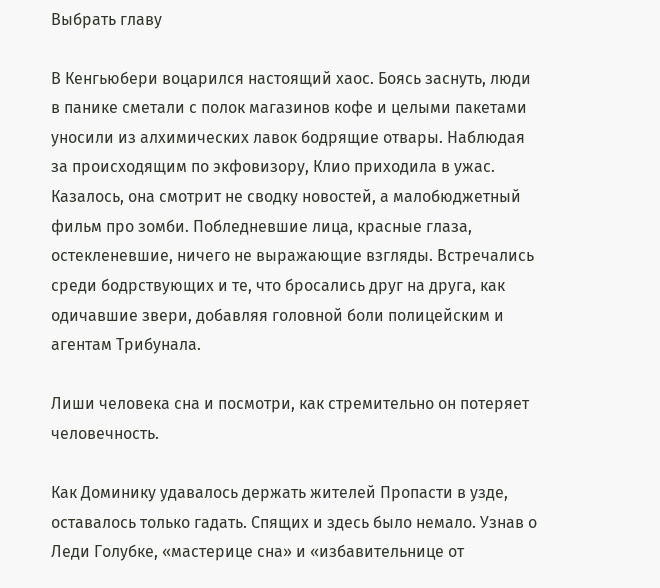Выбрать главу

В Кенгьюбери воцарился настоящий хаос. Боясь заснуть, люди в панике сметали с полок магазинов кофе и целыми пакетами уносили из алхимических лавок бодрящие отвары. Наблюдая за происходящим по экфовизору, Клио приходила в ужас. Казалось, она смотрит не сводку новостей, а малобюджетный фильм про зомби. Побледневшие лица, красные глаза, остекленевшие, ничего не выражающие взгляды. Встречались среди бодрствующих и те, что бросались друг на друга, как одичавшие звери, добавляя головной боли полицейским и агентам Трибунала.

Лиши человека сна и посмотри, как стремительно он потеряет человечность.

Как Доминику удавалось держать жителей Пропасти в узде, оставалось только гадать. Спящих и здесь было немало. Узнав о Леди Голубке, «мастерице сна» и «избавительнице от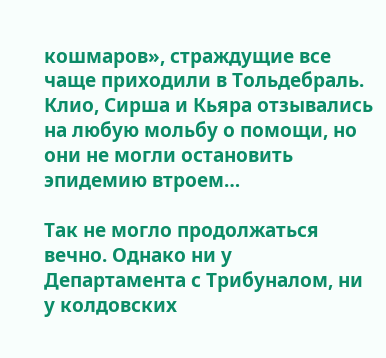кошмаров», страждущие все чаще приходили в Тольдебраль. Клио, Сирша и Кьяра отзывались на любую мольбу о помощи, но они не могли остановить эпидемию втроем…

Так не могло продолжаться вечно. Однако ни у Департамента с Трибуналом, ни у колдовских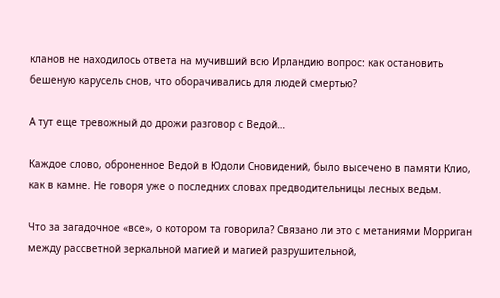кланов не находилось ответа на мучивший всю Ирландию вопрос: как остановить бешеную карусель снов, что оборачивались для людей смертью?

А тут еще тревожный до дрожи разговор с Ведой…

Каждое слово, оброненное Ведой в Юдоли Сновидений, было высечено в памяти Клио, как в камне. Не говоря уже о последних словах предводительницы лесных ведьм.

Что за загадочное «все», о котором та говорила? Связано ли это с метаниями Морриган между рассветной зеркальной магией и магией разрушительной,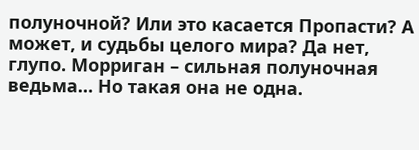полуночной? Или это касается Пропасти? А может, и судьбы целого мира? Да нет, глупо. Морриган – сильная полуночная ведьма… Но такая она не одна.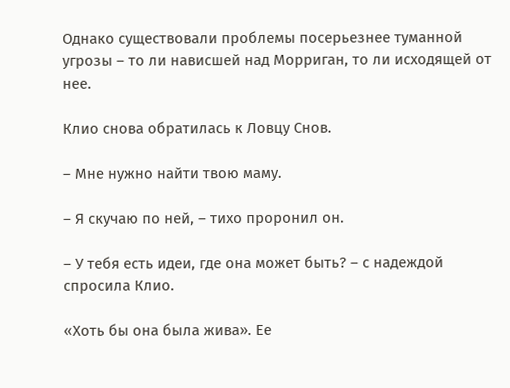Однако существовали проблемы посерьезнее туманной угрозы – то ли нависшей над Морриган, то ли исходящей от нее.

Клио снова обратилась к Ловцу Снов.

– Мне нужно найти твою маму.

– Я скучаю по ней, – тихо проронил он.

– У тебя есть идеи, где она может быть? – с надеждой спросила Клио.

«Хоть бы она была жива». Ее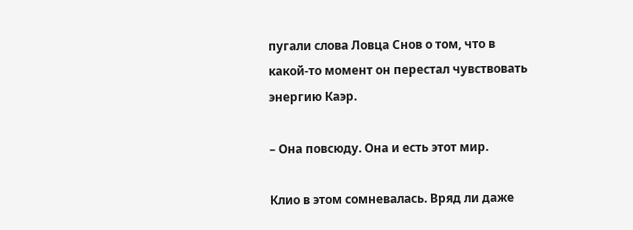пугали слова Ловца Снов о том, что в какой-то момент он перестал чувствовать энергию Каэр.

– Она повсюду. Она и есть этот мир.

Клио в этом сомневалась. Вряд ли даже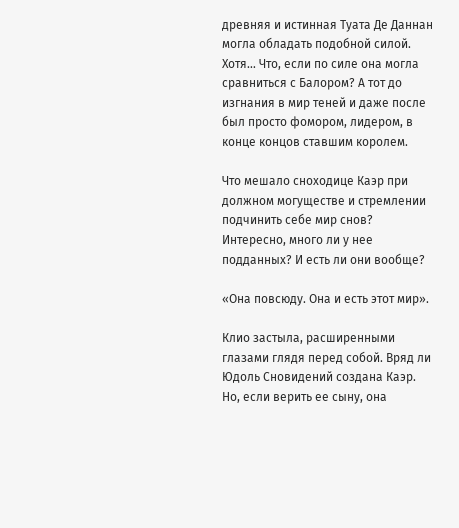древняя и истинная Туата Де Даннан могла обладать подобной силой. Хотя… Что, если по силе она могла сравниться с Балором? А тот до изгнания в мир теней и даже после был просто фомором, лидером, в конце концов ставшим королем.

Что мешало сноходице Каэр при должном могуществе и стремлении подчинить себе мир снов? Интересно, много ли у нее подданных? И есть ли они вообще?

«Она повсюду. Она и есть этот мир».

Клио застыла, расширенными глазами глядя перед собой. Вряд ли Юдоль Сновидений создана Каэр. Но, если верить ее сыну, она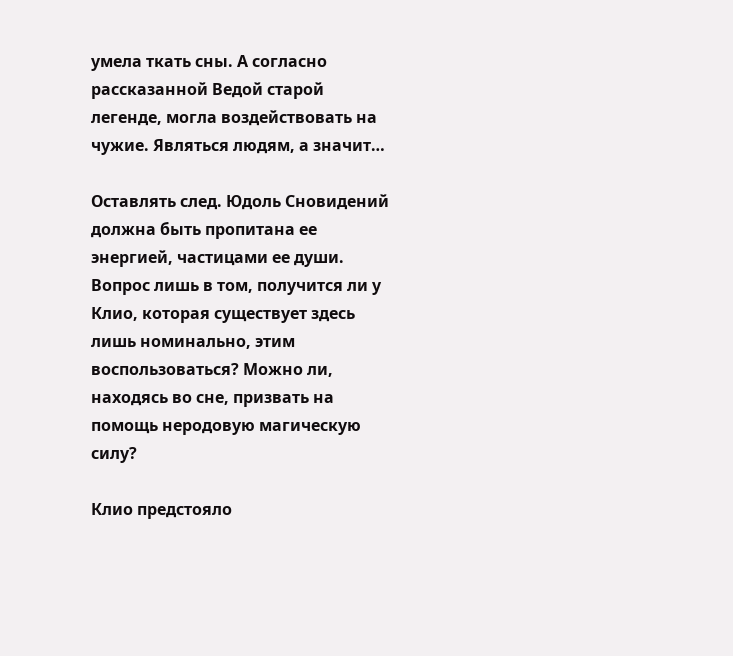умела ткать сны. А согласно рассказанной Ведой старой легенде, могла воздействовать на чужие. Являться людям, а значит…

Оставлять след. Юдоль Сновидений должна быть пропитана ее энергией, частицами ее души. Вопрос лишь в том, получится ли у Клио, которая существует здесь лишь номинально, этим воспользоваться? Можно ли, находясь во сне, призвать на помощь неродовую магическую силу?

Клио предстояло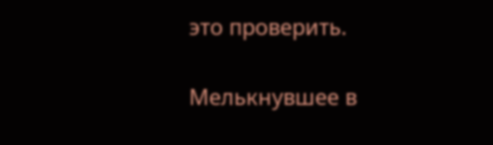это проверить.

Мелькнувшее в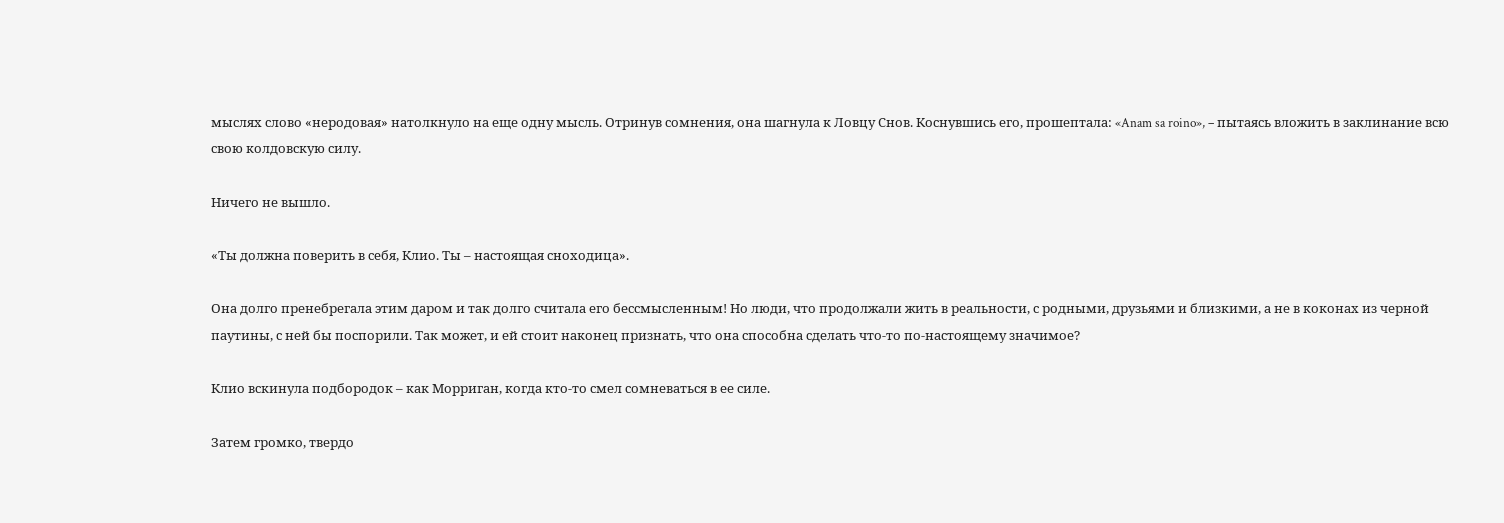мыслях слово «неродовая» натолкнуло на еще одну мысль. Отринув сомнения, она шагнула к Ловцу Снов. Коснувшись его, прошептала: «Anam sa roino», – пытаясь вложить в заклинание всю свою колдовскую силу.

Ничего не вышло.

«Ты должна поверить в себя, Клио. Ты – настоящая сноходица».

Она долго пренебрегала этим даром и так долго считала его бессмысленным! Но люди, что продолжали жить в реальности, с родными, друзьями и близкими, а не в коконах из черной паутины, с ней бы поспорили. Так может, и ей стоит наконец признать, что она способна сделать что-то по-настоящему значимое?

Клио вскинула подбородок – как Морриган, когда кто-то смел сомневаться в ее силе.

Затем громко, твердо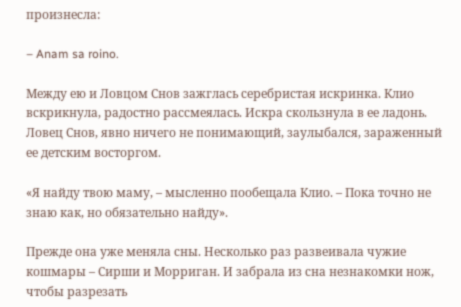произнесла:

– Anam sa roino.

Между ею и Ловцом Снов зажглась серебристая искринка. Клио вскрикнула, радостно рассмеялась. Искра скользнула в ее ладонь. Ловец Снов, явно ничего не понимающий, заулыбался, зараженный ее детским восторгом.

«Я найду твою маму, – мысленно пообещала Клио. – Пока точно не знаю как, но обязательно найду».

Прежде она уже меняла сны. Несколько раз развеивала чужие кошмары – Сирши и Морриган. И забрала из сна незнакомки нож, чтобы разрезать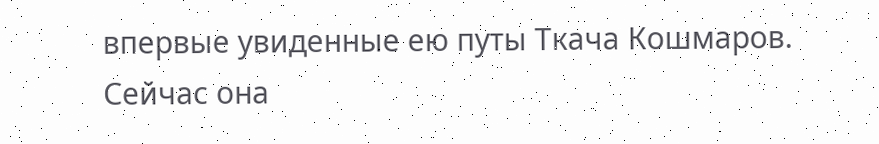впервые увиденные ею путы Ткача Кошмаров. Сейчас она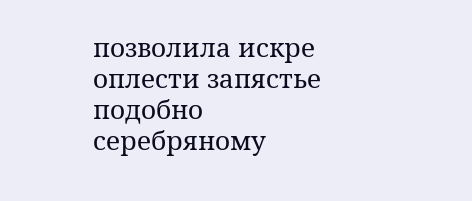позволила искре оплести запястье подобно серебряному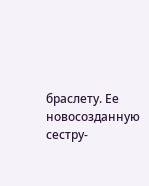браслету. Ее новосозданную сестру-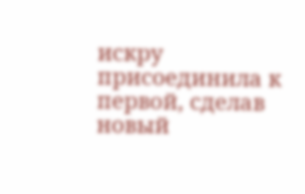искру присоединила к первой, сделав новый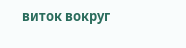виток вокруг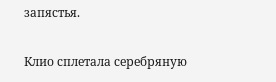запястья.

Клио сплетала серебряную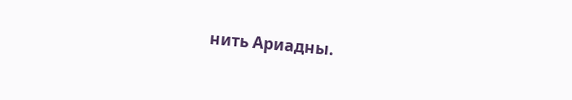нить Ариадны.